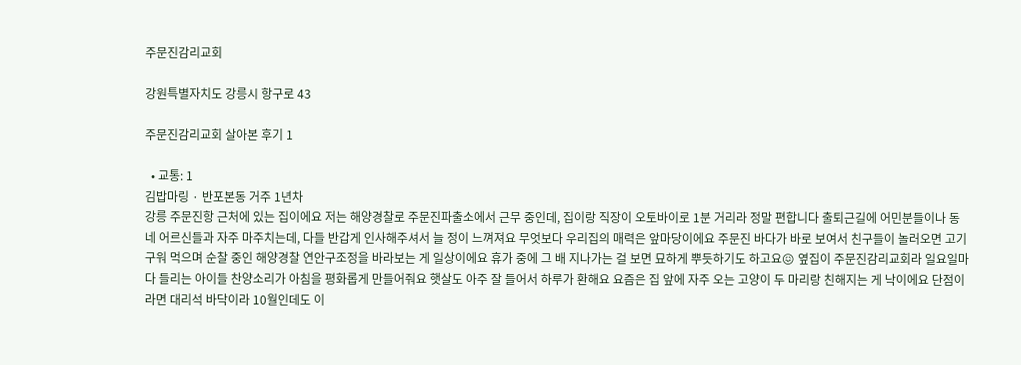주문진감리교회

강원특별자치도 강릉시 항구로 43

주문진감리교회 살아본 후기 1

  • 교통: 1
김밥마링 · 반포본동 거주 1년차
강릉 주문진항 근처에 있는 집이에요 저는 해양경찰로 주문진파출소에서 근무 중인데, 집이랑 직장이 오토바이로 1분 거리라 정말 편합니다 출퇴근길에 어민분들이나 동네 어르신들과 자주 마주치는데, 다들 반갑게 인사해주셔서 늘 정이 느껴져요 무엇보다 우리집의 매력은 앞마당이에요 주문진 바다가 바로 보여서 친구들이 놀러오면 고기 구워 먹으며 순찰 중인 해양경찰 연안구조정을 바라보는 게 일상이에요 휴가 중에 그 배 지나가는 걸 보면 묘하게 뿌듯하기도 하고요😖 옆집이 주문진감리교회라 일요일마다 들리는 아이들 찬양소리가 아침을 평화롭게 만들어줘요 햇살도 아주 잘 들어서 하루가 환해요 요즘은 집 앞에 자주 오는 고양이 두 마리랑 친해지는 게 낙이에요 단점이라면 대리석 바닥이라 10월인데도 이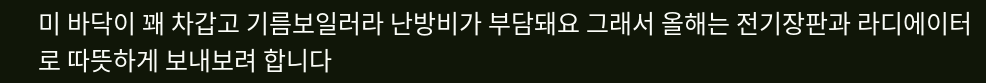미 바닥이 꽤 차갑고 기름보일러라 난방비가 부담돼요 그래서 올해는 전기장판과 라디에이터로 따뜻하게 보내보려 합니다